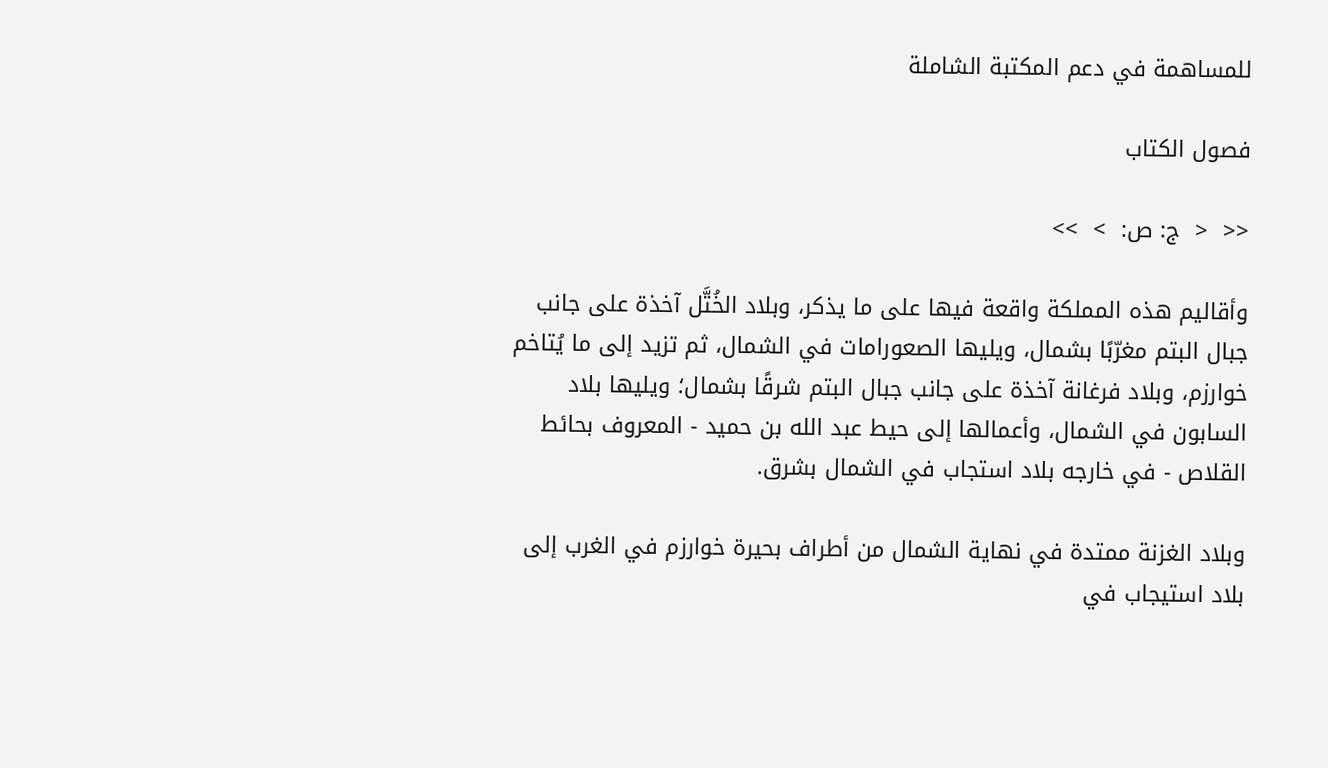للمساهمة في دعم المكتبة الشاملة

فصول الكتاب

<<  <  ج: ص:  >  >>

وأقاليم هذه المملكة واقعة فيها على ما يذكر، وبلاد الخُتَّل آخذة على جانب جبال البتم مغرّبًا بشمال، ويليها الصعورامات في الشمال، ثم تزيد إلى ما يُتاخم خوارزم، وبلاد فرغانة آخذة على جانب جبال البتم شرقًا بشمال؛ ويليها بلاد السابون في الشمال، وأعمالها إلى حيط عبد الله بن حميد - المعروف بحائط القلاص - في خارجه بلاد استجاب في الشمال بشرق.

وبلاد الغزنة ممتدة في نهاية الشمال من أطراف بحيرة خوارزم في الغرب إلى بلاد استيجاب في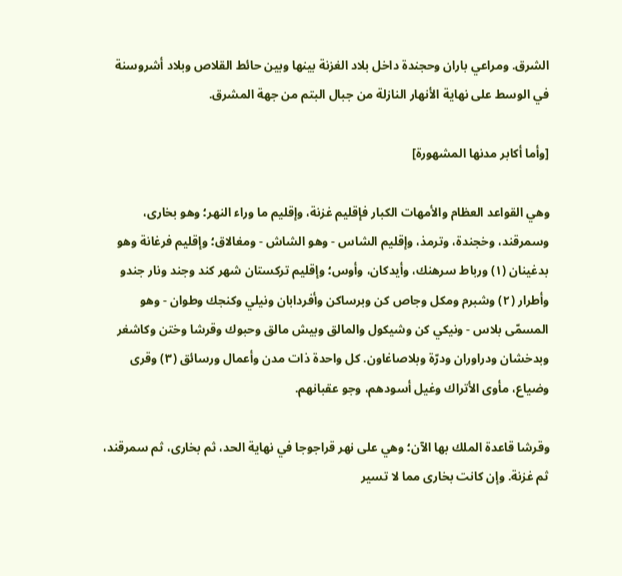الشرق. ومراعي باران وحجندة داخل بلاد الغزنة بينها وبين حائط القلاص وبلاد أشروسنة في الوسط على نهاية الأنهار النازلة من جبال البتم من جهة المشرق.

[وأما أكابر مدنها المشهورة]

وهي القواعد العظام والأمهات الكبار فإقليم غزنة، وإقليم ما وراء النهر؛ وهو بخارى، وسمرقند، وخجندة، وترمذ، وإقليم الشاس - وهو الشاش - ومغالاق؛ وإقليم فرغانة وهو بدغينان (١) ورباط سرهنك، وأيدكان، وأوس؛ وإقليم تركستان شهر كند وجند ونار جندو وأطرار (٢) وشبرم ومكل وجاص كن وبرساكن وأفردابان ونيلي وكنجك وطوان - وهو المسمّى بلاس - ونيكي كن وشيكول والمالق وبيش مالق وحبوك وقرشا وختن وكاشغر وبدخشان ودراوران ودرّة وبلاصاغاون. كل واحدة ذات مدن وأعمال ورسائق (٣) وقرى وضياع، مأوى الأتراك وغيل أسودهم، وجو عقبانهم.

وقرشا قاعدة الملك بها الآن؛ وهي على نهر قراجوجا في نهاية الحد، ثم بخارى، ثم سمرقند، ثم غزنة. وإن كانت بخارى مما لا تسير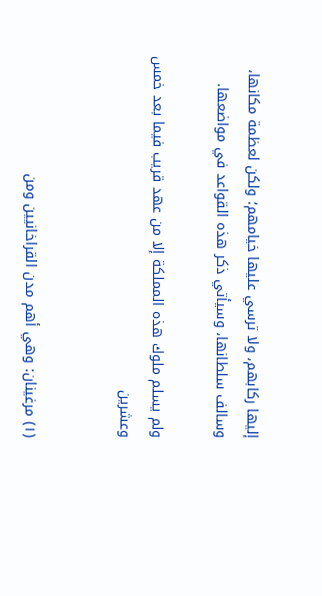إليها ركابهم، ولا ترسي عليها خيامهم؛ ولكن لعظمة مكانها، وسالف سلطانها، وسيأتي ذكر هذه القواعد في مواضعها.

ولم يسلم ملوك هذه المملكة إلا من عهد قريب فيما بعد خمس وعشرين


(١) مرغينان: وهي أهم مدن القراخانيين ومن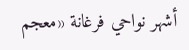أشهر نواحي فرغانة «معجم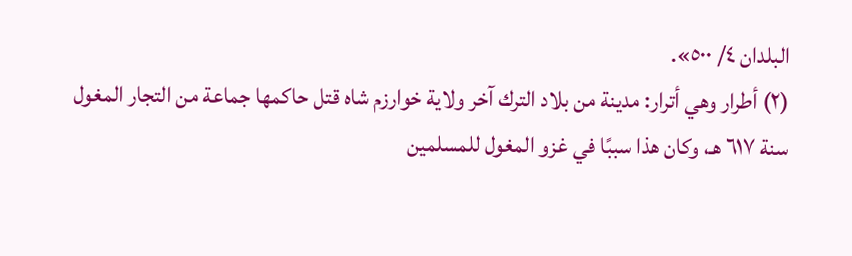البلدان ٤/ ٥٠٠».
(٢) أطرار وهي أترار: مدينة من بلاد الترك آخر ولاية خوارزم شاه قتل حاكمها جماعة من التجار المغول سنة ٦١٧ هـ، وكان هذا سببًا في غزو المغول للمسلمين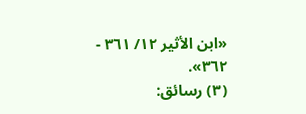«ابن الأثير ١٢/ ٣٦١ - ٣٦٢».
(٣) رسائق: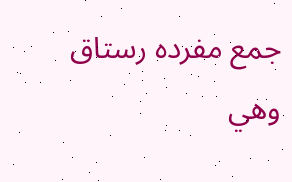جمع مفرده رستاق وهي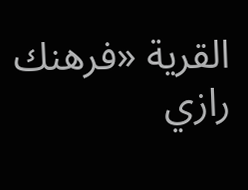القرية «فرهنك رازي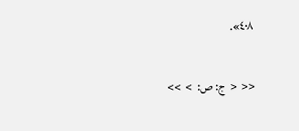٤٠٨».

<<  <  ج: ص:  >  >>